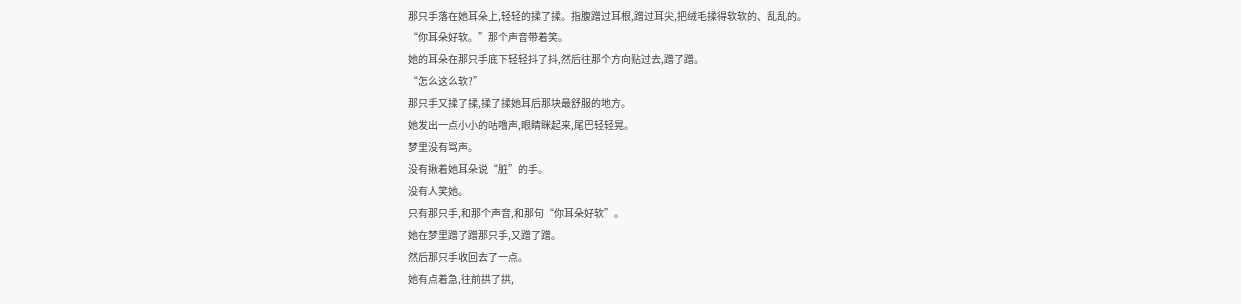那只手落在她耳朵上,轻轻的揉了揉。指腹蹭过耳根,蹭过耳尖,把绒毛揉得软软的、乱乱的。
“你耳朵好软。”那个声音带着笑。
她的耳朵在那只手底下轻轻抖了抖,然后往那个方向贴过去,蹭了蹭。
“怎么这么软?”
那只手又揉了揉,揉了揉她耳后那块最舒服的地方。
她发出一点小小的咕噜声,眼睛眯起来,尾巴轻轻晃。
梦里没有骂声。
没有揪着她耳朵说“脏”的手。
没有人笑她。
只有那只手,和那个声音,和那句“你耳朵好软”。
她在梦里蹭了蹭那只手,又蹭了蹭。
然后那只手收回去了一点。
她有点着急,往前拱了拱,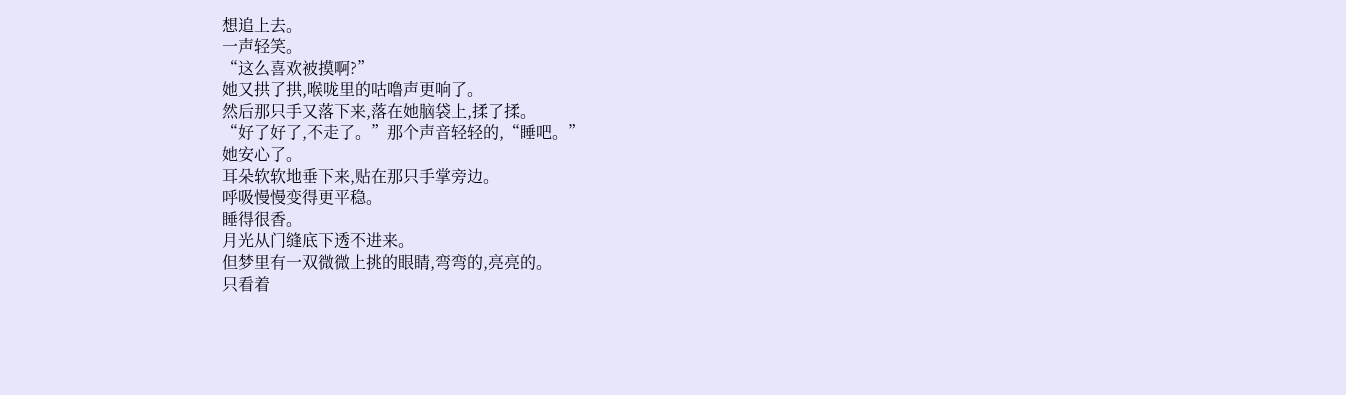想追上去。
一声轻笑。
“这么喜欢被摸啊?”
她又拱了拱,喉咙里的咕噜声更响了。
然后那只手又落下来,落在她脑袋上,揉了揉。
“好了好了,不走了。”那个声音轻轻的,“睡吧。”
她安心了。
耳朵软软地垂下来,贴在那只手掌旁边。
呼吸慢慢变得更平稳。
睡得很香。
月光从门缝底下透不进来。
但梦里有一双微微上挑的眼睛,弯弯的,亮亮的。
只看着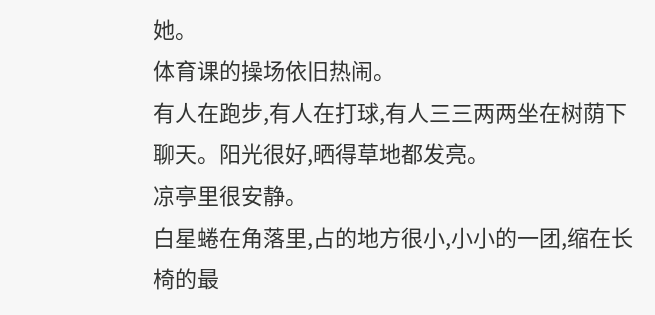她。
体育课的操场依旧热闹。
有人在跑步,有人在打球,有人三三两两坐在树荫下聊天。阳光很好,晒得草地都发亮。
凉亭里很安静。
白星蜷在角落里,占的地方很小,小小的一团,缩在长椅的最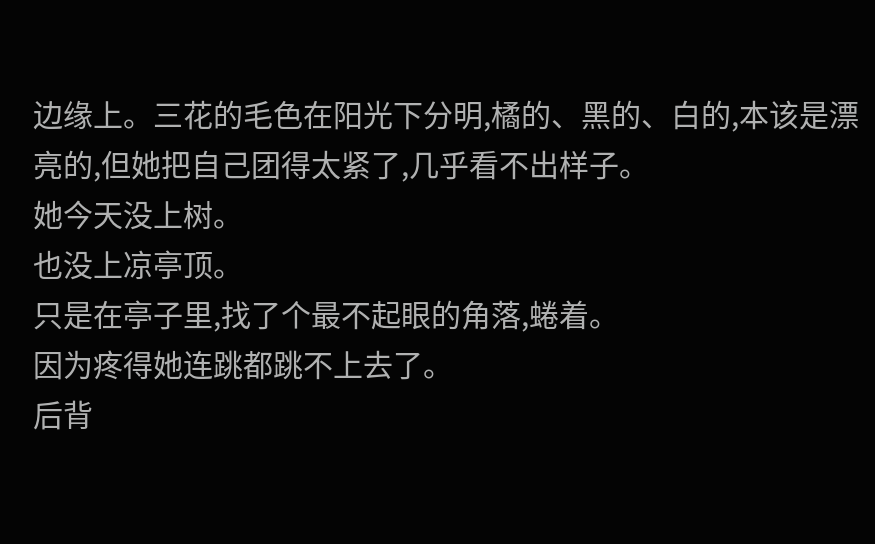边缘上。三花的毛色在阳光下分明,橘的、黑的、白的,本该是漂亮的,但她把自己团得太紧了,几乎看不出样子。
她今天没上树。
也没上凉亭顶。
只是在亭子里,找了个最不起眼的角落,蜷着。
因为疼得她连跳都跳不上去了。
后背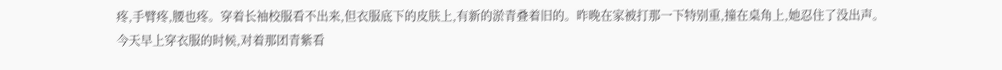疼,手臂疼,腰也疼。穿着长袖校服看不出来,但衣服底下的皮肤上,有新的淤青叠着旧的。昨晚在家被打那一下特别重,撞在桌角上,她忍住了没出声。
今天早上穿衣服的时候,对着那团青紫看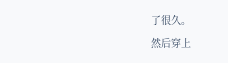了很久。
然后穿上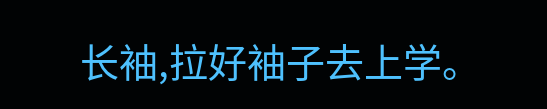长袖,拉好袖子去上学。